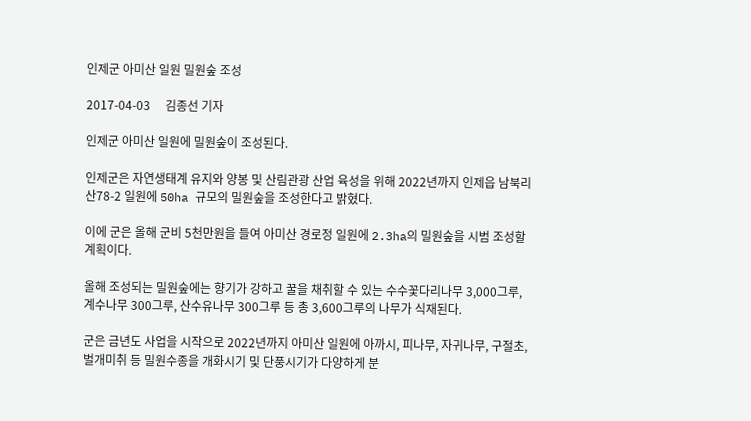인제군 아미산 일원 밀원숲 조성

2017-04-03     김종선 기자

인제군 아미산 일원에 밀원숲이 조성된다.

인제군은 자연생태계 유지와 양봉 및 산림관광 산업 육성을 위해 2022년까지 인제읍 남북리 산78-2 일원에 50ha 규모의 밀원숲을 조성한다고 밝혔다.

이에 군은 올해 군비 5천만원을 들여 아미산 경로정 일원에 2.3ha의 밀원숲을 시범 조성할 계획이다.

올해 조성되는 밀원숲에는 향기가 강하고 꿀을 채취할 수 있는 수수꽃다리나무 3,000그루, 계수나무 300그루, 산수유나무 300그루 등 총 3,600그루의 나무가 식재된다.

군은 금년도 사업을 시작으로 2022년까지 아미산 일원에 아까시, 피나무, 자귀나무, 구절초, 벌개미취 등 밀원수종을 개화시기 및 단풍시기가 다양하게 분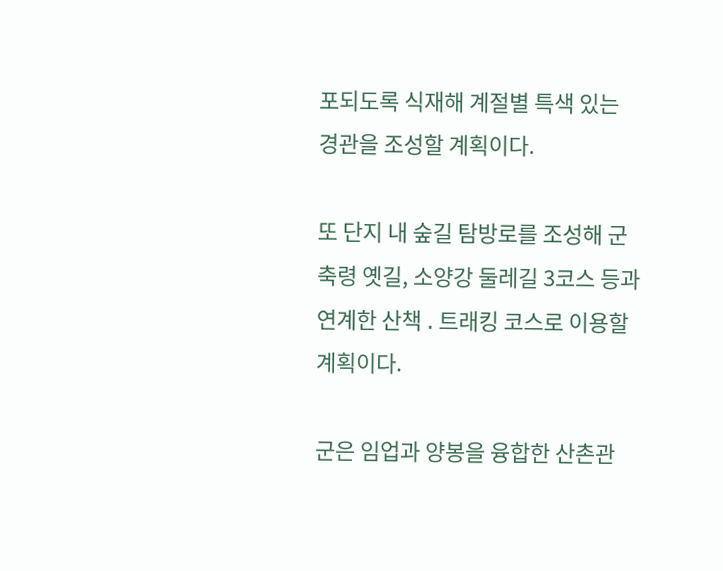포되도록 식재해 계절별 특색 있는 경관을 조성할 계획이다.

또 단지 내 숲길 탐방로를 조성해 군축령 옛길, 소양강 둘레길 3코스 등과 연계한 산책 ․ 트래킹 코스로 이용할 계획이다.

군은 임업과 양봉을 융합한 산촌관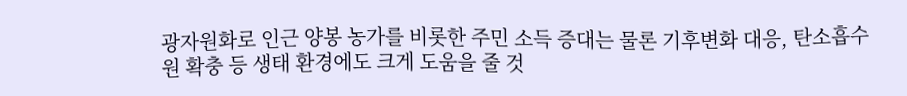광자원화로 인근 양봉 농가를 비롯한 주민 소득 증대는 물론 기후변화 대응, 탄소흡수원 확충 등 생태 환경에도 크게 도움을 줄 것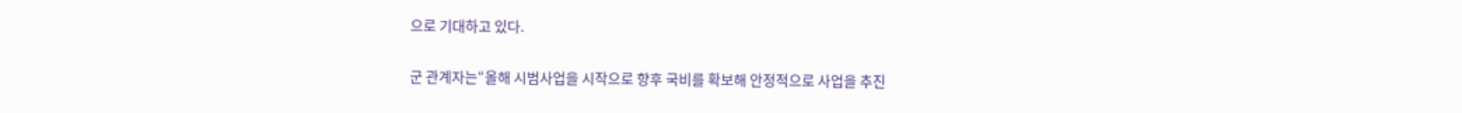으로 기대하고 있다.

군 관계자는“올해 시범사업을 시작으로 향후 국비를 확보해 안정적으로 사업을 추진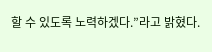할 수 있도록 노력하겠다.”라고 밝혔다.